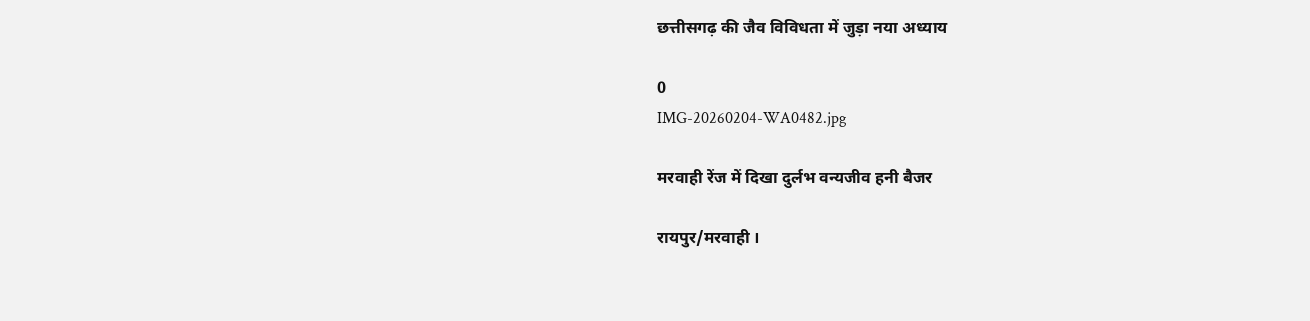छत्तीसगढ़ की जैव विविधता में जुड़ा नया अध्याय

0
IMG-20260204-WA0482.jpg

मरवाही रेंज में दिखा दुर्लभ वन्यजीव हनी बैजर

रायपुर/मरवाही ।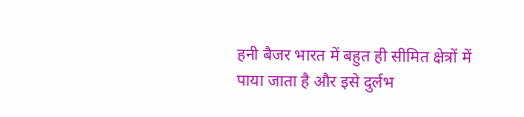हनी बैजर भारत में बहुत ही सीमित क्षेत्रों में पाया जाता है और इसे दुर्लभ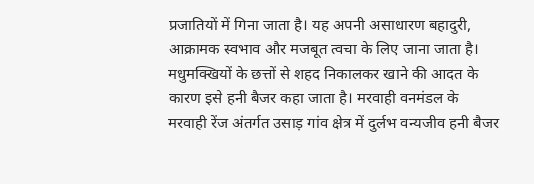प्रजातियों में गिना जाता है। यह अपनी असाधारण बहादुरी, आक्रामक स्वभाव और मजबूत त्वचा के लिए जाना जाता है। मधुमक्खियों के छत्तों से शहद निकालकर खाने की आदत के कारण इसे हनी बैजर कहा जाता है। मरवाही वनमंडल के मरवाही रेंज अंतर्गत उसाड़ गांव क्षेत्र में दुर्लभ वन्यजीव हनी बैजर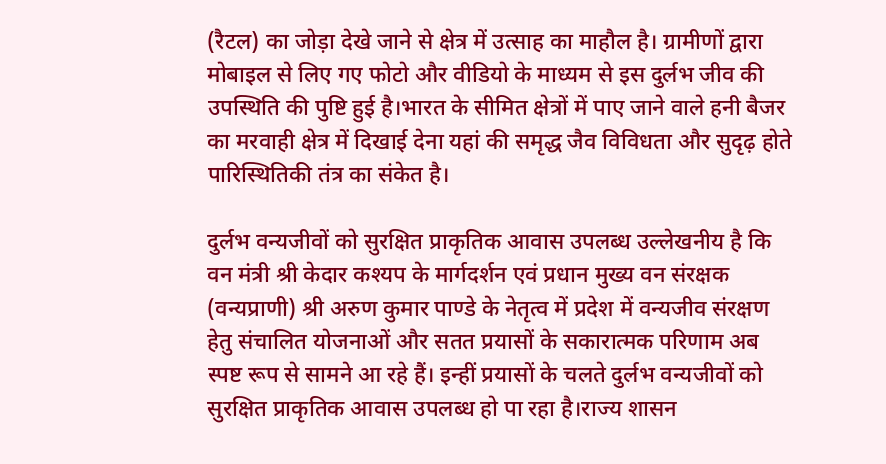(रैटल) का जोड़ा देखे जाने से क्षेत्र में उत्साह का माहौल है। ग्रामीणों द्वारा मोबाइल से लिए गए फोटो और वीडियो के माध्यम से इस दुर्लभ जीव की उपस्थिति की पुष्टि हुई है।भारत के सीमित क्षेत्रों में पाए जाने वाले हनी बैजर का मरवाही क्षेत्र में दिखाई देना यहां की समृद्ध जैव विविधता और सुदृढ़ होते पारिस्थितिकी तंत्र का संकेत है।

दुर्लभ वन्यजीवों को सुरक्षित प्राकृतिक आवास उपलब्ध उल्लेखनीय है कि वन मंत्री श्री केदार कश्यप के मार्गदर्शन एवं प्रधान मुख्य वन संरक्षक (वन्यप्राणी) श्री अरुण कुमार पाण्डे के नेतृत्व में प्रदेश में वन्यजीव संरक्षण हेतु संचालित योजनाओं और सतत प्रयासों के सकारात्मक परिणाम अब स्पष्ट रूप से सामने आ रहे हैं। इन्हीं प्रयासों के चलते दुर्लभ वन्यजीवों को सुरक्षित प्राकृतिक आवास उपलब्ध हो पा रहा है।राज्य शासन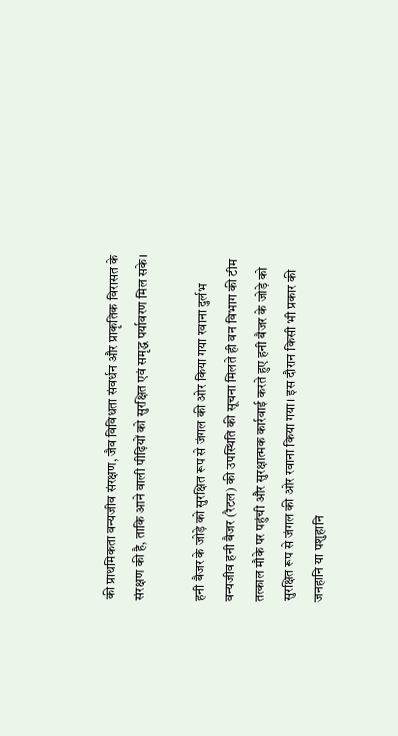की प्राथमिकता वन्यजीव संरक्षण, जैव विविधता संवर्धन और प्राकृतिक विरासत के संरक्षण की है, ताकि आने वाली पीढ़ियों को सुरक्षित एवं समृद्ध पर्यावरण मिल सके।

हनी बैजर के जोड़े को सुरक्षित रूप से जंगल की ओर किया गया रवाना दुर्लभ वन्यजीव हनी बैजर (रैटल) की उपस्थिति की सूचना मिलते ही वन विभाग की टीम तत्काल मौके पर पहुंची और सुरक्षात्मक कार्रवाई करते हुए हनी बैजर के जोड़े को सुरक्षित रूप से जंगल की ओर रवाना किया गया। इस दौरान किसी भी प्रकार की जनहानि या पशुहानि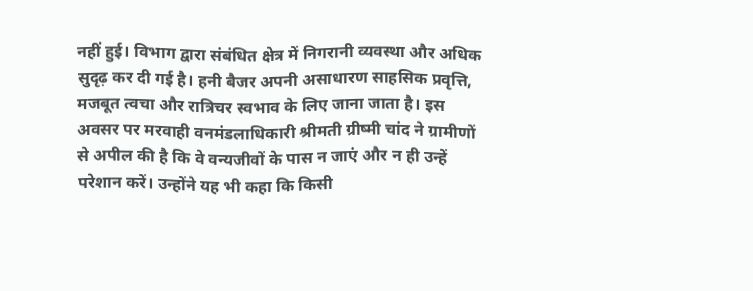नहीं हुई। विभाग द्वारा संबंधित क्षेत्र में निगरानी व्यवस्था और अधिक सुदृढ़ कर दी गई है। हनी बैजर अपनी असाधारण साहसिक प्रवृत्ति, मजबूत त्वचा और रात्रिचर स्वभाव के लिए जाना जाता है। इस अवसर पर मरवाही वनमंडलाधिकारी श्रीमती ग्रीष्मी चांद ने ग्रामीणों से अपील की है कि वे वन्यजीवों के पास न जाएं और न ही उन्हें परेशान करें। उन्होंने यह भी कहा कि किसी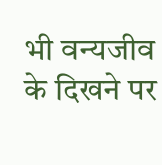भी वन्यजीव के दिखने पर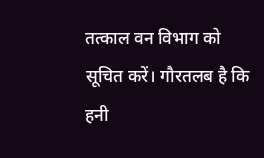तत्काल वन विभाग को सूचित करें। गौरतलब है कि हनी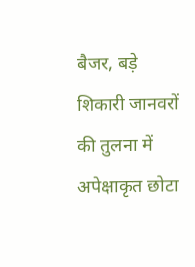बैजर, बड़े शिकारी जानवरों की तुलना में अपेक्षाकृत छोटा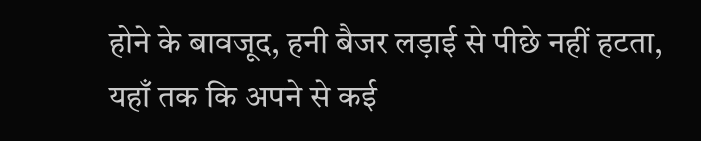होने के बावजूद, हनी बैजर लड़ाई से पीछे नहीं हटता, यहाँ तक कि अपने से कई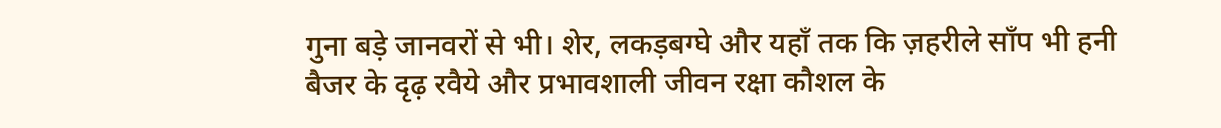गुना बड़े जानवरों से भी। शेर, लकड़बग्घे और यहाँ तक कि ज़हरीले साँप भी हनी बैजर के दृढ़ रवैये और प्रभावशाली जीवन रक्षा कौशल के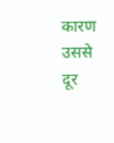कारण उससे दूर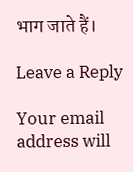भाग जाते हैं।

Leave a Reply

Your email address will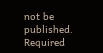not be published. Required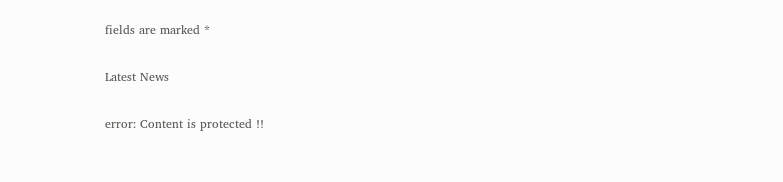fields are marked *

Latest News

error: Content is protected !!